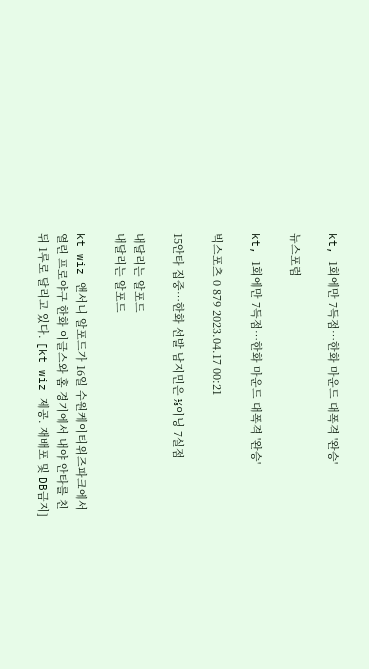kt, 1회에만 7득점…한화 마운드 대폭격 '완승'

뉴스포럼

kt, 1회에만 7득점…한화 마운드 대폭격 '완승'

빅스포츠 0 879 2023.04.17 00:21

15안타 집중…한화 선발 남지민은 ⅓이닝 7실점

내달리는 알포드
내달리는 알포드

kt wiz 앤서니 알포드가 16일 수원케이티위즈파크에서 열린 프로야구 한화 이글스와 홈 경기에서 내야 안타를 친 뒤 1루로 달리고 있다. [kt wiz 제공. 재배포 및 DB금지]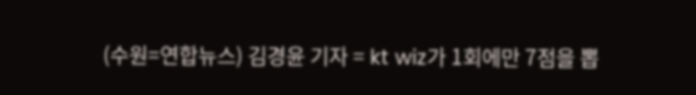(수원=연합뉴스) 김경윤 기자 = kt wiz가 1회에만 7점을 뽑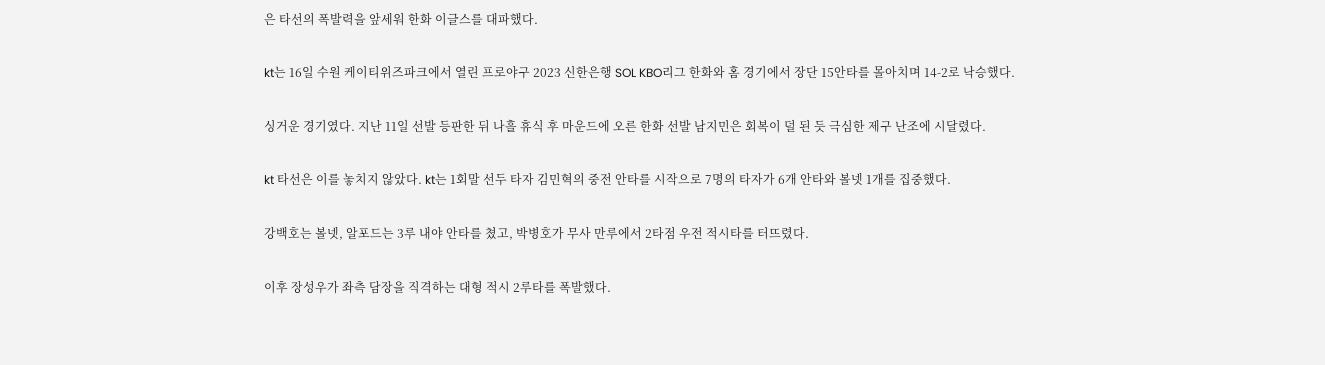은 타선의 폭발력을 앞세워 한화 이글스를 대파했다.

kt는 16일 수원 케이티위즈파크에서 열린 프로야구 2023 신한은행 SOL KBO리그 한화와 홈 경기에서 장단 15안타를 몰아치며 14-2로 낙승했다.

싱거운 경기였다. 지난 11일 선발 등판한 뒤 나흘 휴식 후 마운드에 오른 한화 선발 남지민은 회복이 덜 된 듯 극심한 제구 난조에 시달렸다.

kt 타선은 이를 놓치지 않았다. kt는 1회말 선두 타자 김민혁의 중전 안타를 시작으로 7명의 타자가 6개 안타와 볼넷 1개를 집중했다.

강백호는 볼넷, 알포드는 3루 내야 안타를 쳤고, 박병호가 무사 만루에서 2타점 우전 적시타를 터뜨렸다.

이후 장성우가 좌측 담장을 직격하는 대형 적시 2루타를 폭발했다.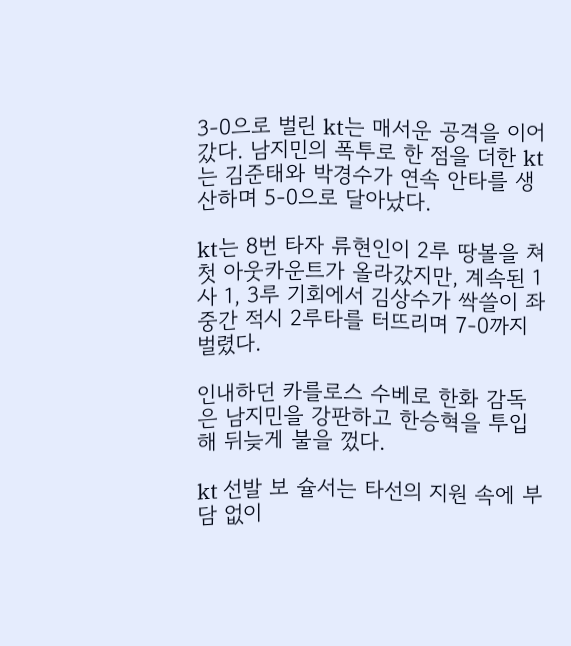3-0으로 벌린 kt는 매서운 공격을 이어갔다. 남지민의 폭투로 한 점을 더한 kt는 김준태와 박경수가 연속 안타를 생산하며 5-0으로 달아났다.

kt는 8번 타자 류현인이 2루 땅볼을 쳐 첫 아웃카운트가 올라갔지만, 계속된 1사 1, 3루 기회에서 김상수가 싹쓸이 좌중간 적시 2루타를 터뜨리며 7-0까지 벌렸다.

인내하던 카를로스 수베로 한화 감독은 남지민을 강판하고 한승혁을 투입해 뒤늦게 불을 껐다.

kt 선발 보 슐서는 타선의 지원 속에 부담 없이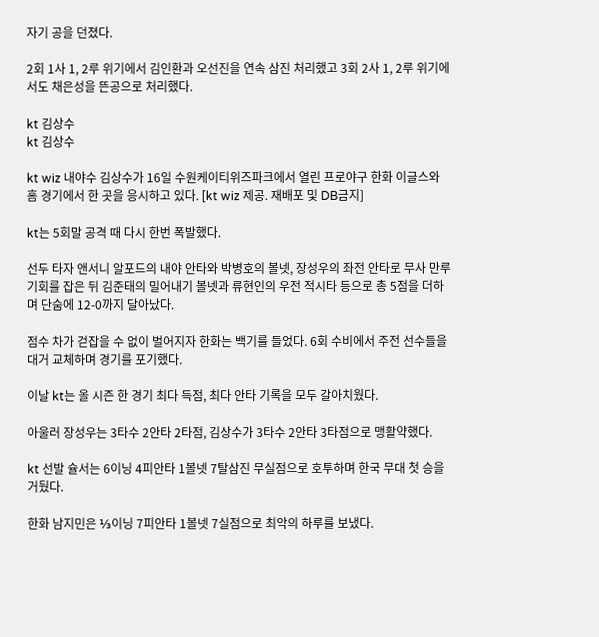자기 공을 던졌다.

2회 1사 1, 2루 위기에서 김인환과 오선진을 연속 삼진 처리했고 3회 2사 1, 2루 위기에서도 채은성을 뜬공으로 처리했다.

kt 김상수
kt 김상수

kt wiz 내야수 김상수가 16일 수원케이티위즈파크에서 열린 프로야구 한화 이글스와 홈 경기에서 한 곳을 응시하고 있다. [kt wiz 제공. 재배포 및 DB금지]

kt는 5회말 공격 때 다시 한번 폭발했다.

선두 타자 앤서니 알포드의 내야 안타와 박병호의 볼넷, 장성우의 좌전 안타로 무사 만루 기회를 잡은 뒤 김준태의 밀어내기 볼넷과 류현인의 우전 적시타 등으로 총 5점을 더하며 단숨에 12-0까지 달아났다.

점수 차가 걷잡을 수 없이 벌어지자 한화는 백기를 들었다. 6회 수비에서 주전 선수들을 대거 교체하며 경기를 포기했다.

이날 kt는 올 시즌 한 경기 최다 득점, 최다 안타 기록을 모두 갈아치웠다.

아울러 장성우는 3타수 2안타 2타점, 김상수가 3타수 2안타 3타점으로 맹활약했다.

kt 선발 슐서는 6이닝 4피안타 1볼넷 7탈삼진 무실점으로 호투하며 한국 무대 첫 승을 거뒀다.

한화 남지민은 ⅓이닝 7피안타 1볼넷 7실점으로 최악의 하루를 보냈다.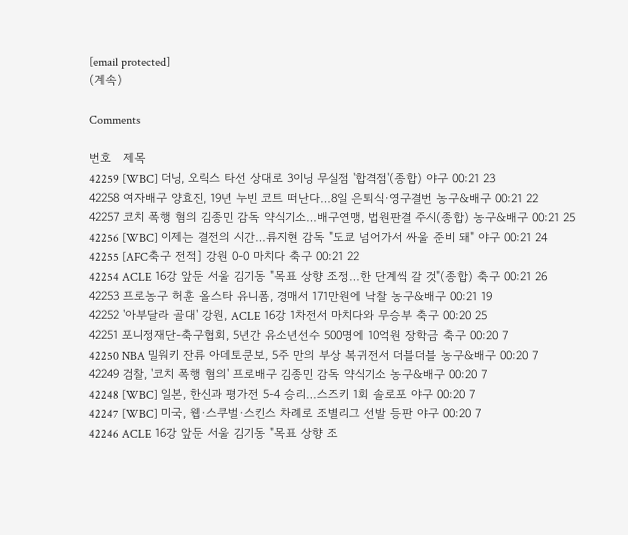[email protected]
(계속)

Comments

번호   제목
42259 [WBC] 더닝, 오릭스 타선 상대로 3이닝 무실점 '합격점'(종합) 야구 00:21 23
42258 여자배구 양효진, 19년 누빈 코트 떠난다…8일 은퇴식·영구결번 농구&배구 00:21 22
42257 코치 폭행 혐의 김종민 감독 약식기소…배구연맹, 법원판결 주시(종합) 농구&배구 00:21 25
42256 [WBC] 이제는 결전의 시간…류지현 감독 "도쿄 넘어가서 싸울 준비 돼" 야구 00:21 24
42255 [AFC축구 전적] 강원 0-0 마치다 축구 00:21 22
42254 ACLE 16강 앞둔 서울 김기동 "목표 상향 조정…한 단계씩 갈 것"(종합) 축구 00:21 26
42253 프로농구 허훈 올스타 유니폼, 경매서 171만원에 낙찰 농구&배구 00:21 19
42252 '아부달라 골대' 강원, ACLE 16강 1차전서 마치다와 무승부 축구 00:20 25
42251 포니정재단-축구협회, 5년간 유소년선수 500명에 10억원 장학금 축구 00:20 7
42250 NBA 밀워키 잔류 아데토쿤보, 5주 만의 부상 복귀전서 더블더블 농구&배구 00:20 7
42249 검찰, '코치 폭행 혐의' 프로배구 김종민 감독 약식기소 농구&배구 00:20 7
42248 [WBC] 일본, 한신과 평가전 5-4 승리…스즈키 1회 솔로포 야구 00:20 7
42247 [WBC] 미국, 웹·스쿠벌·스킨스 차례로 조별리그 선발 등판 야구 00:20 7
42246 ACLE 16강 앞둔 서울 김기동 "목표 상향 조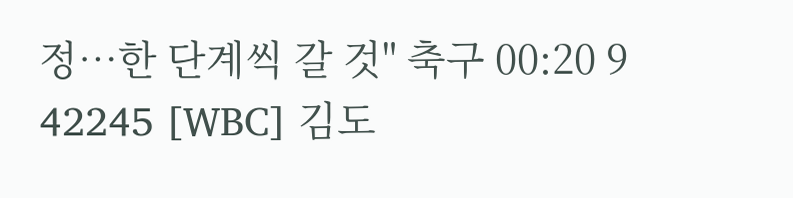정…한 단계씩 갈 것" 축구 00:20 9
42245 [WBC] 김도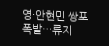영·안현민 쌍포 폭발…류지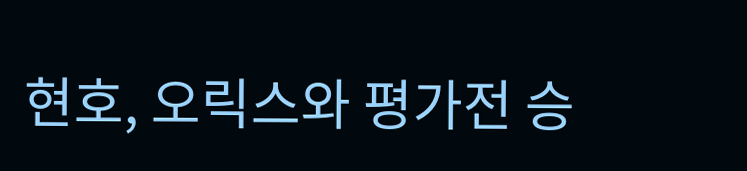현호, 오릭스와 평가전 승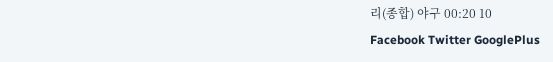리(종합) 야구 00:20 10
Facebook Twitter GooglePlus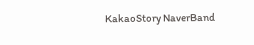KakaoStory NaverBand